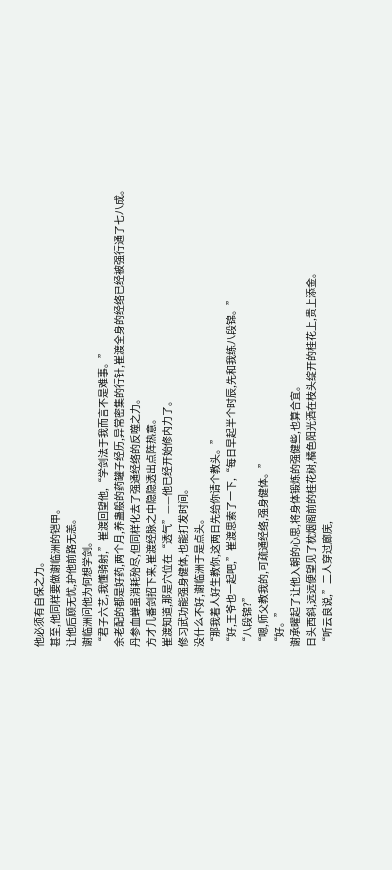他必须有自保之力。
甚至,他同样要做谢临洲的铠甲。
让他后顾无忧,护他前路无恙。
谢临洲问他为何想学剑。
“君子六艺,我懂骑射,”崔渡回望他,“学剑法于我而言不是难事。”
余老配的都是好药,两个月,养蛊般的药罐子经历,异常密集的行针,崔渡全身的经络已经被强行通了七八成。
丹参血蝉虽消耗殆尽,但同样化去了强通经络的反噬之力。
方才几番剑招下来,崔渡经脉之中隐隐透出点阵热意。
崔渡知道,那是穴位在“透气”——他已经开始修内力了。
修习武功能强身健体,也能打发时间。
没什么不好,谢临洲于是点头。
“那我着人好生教你,这两日先给你请个教头。”
“好,王爷也一起吧,”崔渡思索了一下,“每日早起半个时辰,先和我练八段锦。”
“八段锦?”
“嗯,师父教我的,可疏通经络,强身健体。”
“好。”
谢承曜起了让他入朝的心思,将身体锻炼的强健些,也算合宜。
日头西斜,远远便望见了枕烟阁前的桂花树,橘色阳光洒在枝头绽开的桂花上,贵上添金。
“听云良说,”二人穿过廊庑,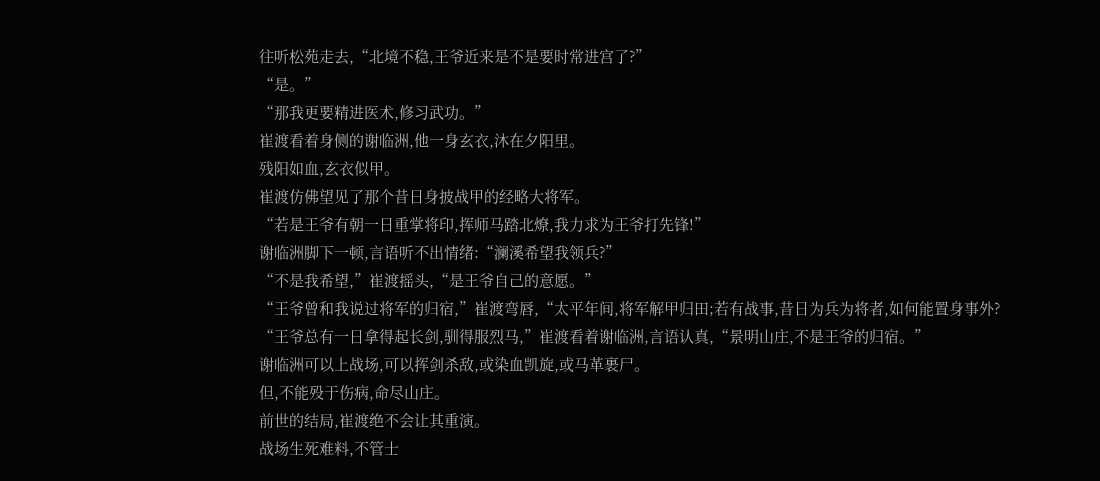往听松苑走去,“北境不稳,王爷近来是不是要时常进宫了?”
“是。”
“那我更要精进医术,修习武功。”
崔渡看着身侧的谢临洲,他一身玄衣,沐在夕阳里。
残阳如血,玄衣似甲。
崔渡仿佛望见了那个昔日身披战甲的经略大将军。
“若是王爷有朝一日重掌将印,挥师马踏北燎,我力求为王爷打先锋!”
谢临洲脚下一顿,言语听不出情绪:“澜溪希望我领兵?”
“不是我希望,”崔渡摇头,“是王爷自己的意愿。”
“王爷曾和我说过将军的归宿,”崔渡弯唇,“太平年间,将军解甲归田;若有战事,昔日为兵为将者,如何能置身事外?
“王爷总有一日拿得起长剑,驯得服烈马,”崔渡看着谢临洲,言语认真,“景明山庄,不是王爷的归宿。”
谢临洲可以上战场,可以挥剑杀敌,或染血凯旋,或马革裹尸。
但,不能殁于伤病,命尽山庄。
前世的结局,崔渡绝不会让其重演。
战场生死难料,不管士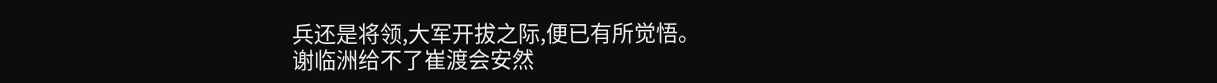兵还是将领,大军开拔之际,便已有所觉悟。
谢临洲给不了崔渡会安然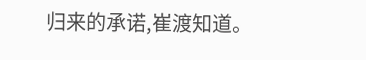归来的承诺,崔渡知道。